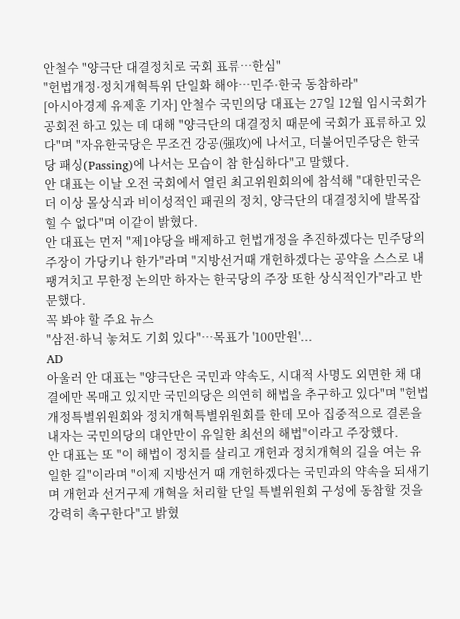안철수 "양극단 대결정치로 국회 표류…한심"
"헌법개정·정치개혁특위 단일화 해야…민주·한국 동참하라"
[아시아경제 유제훈 기자] 안철수 국민의당 대표는 27일 12월 임시국회가 공회전 하고 있는 데 대해 "양극단의 대결정치 때문에 국회가 표류하고 있다"며 "자유한국당은 무조건 강공(强攻)에 나서고, 더불어민주당은 한국당 패싱(Passing)에 나서는 모습이 참 한심하다"고 말했다.
안 대표는 이날 오전 국회에서 열린 최고위원회의에 참석해 "대한민국은 더 이상 몰상식과 비이성적인 패권의 정치, 양극단의 대결정치에 발목잡힐 수 없다"며 이같이 밝혔다.
안 대표는 먼저 "제1야당을 배제하고 헌법개정을 추진하겠다는 민주당의 주장이 가당키나 한가"라며 "지방선거때 개헌하겠다는 공약을 스스로 내팽겨치고 무한정 논의만 하자는 한국당의 주장 또한 상식적인가"라고 반문했다.
꼭 봐야 할 주요 뉴스
"삼전·하닉 놓쳐도 기회 있다"…목표가 '100만원'...
AD
아울러 안 대표는 "양극단은 국민과 약속도, 시대적 사명도 외면한 채 대결에만 목매고 있지만 국민의당은 의연히 해법을 추구하고 있다"며 "헌법개정특별위원회와 정치개혁특별위원회를 한데 모아 집중적으로 결론을 내자는 국민의당의 대안만이 유일한 최선의 해법"이라고 주장했다.
안 대표는 또 "이 해법이 정치를 살리고 개헌과 정치개혁의 길을 여는 유일한 길"이라며 "이제 지방선거 때 개헌하겠다는 국민과의 약속을 되새기며 개헌과 선거구제 개혁을 처리할 단일 특별위원회 구성에 동참할 것을 강력히 촉구한다"고 밝혔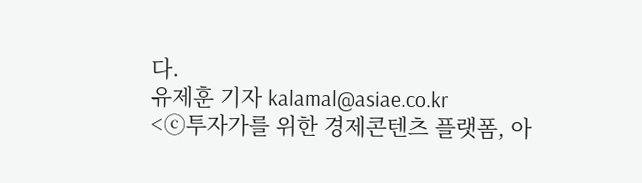다.
유제훈 기자 kalamal@asiae.co.kr
<ⓒ투자가를 위한 경제콘텐츠 플랫폼, 아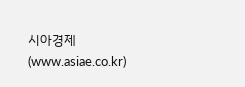시아경제(www.asiae.co.kr)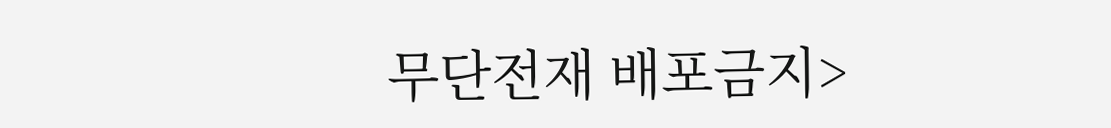무단전재 배포금지>